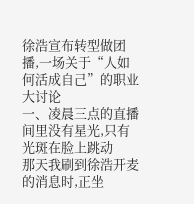徐浩宣布转型做团播,一场关于“人如何活成自己”的职业大讨论
一、凌晨三点的直播间里没有星光,只有光斑在脸上跳动
那天我刷到徐浩开麦的消息时,正坐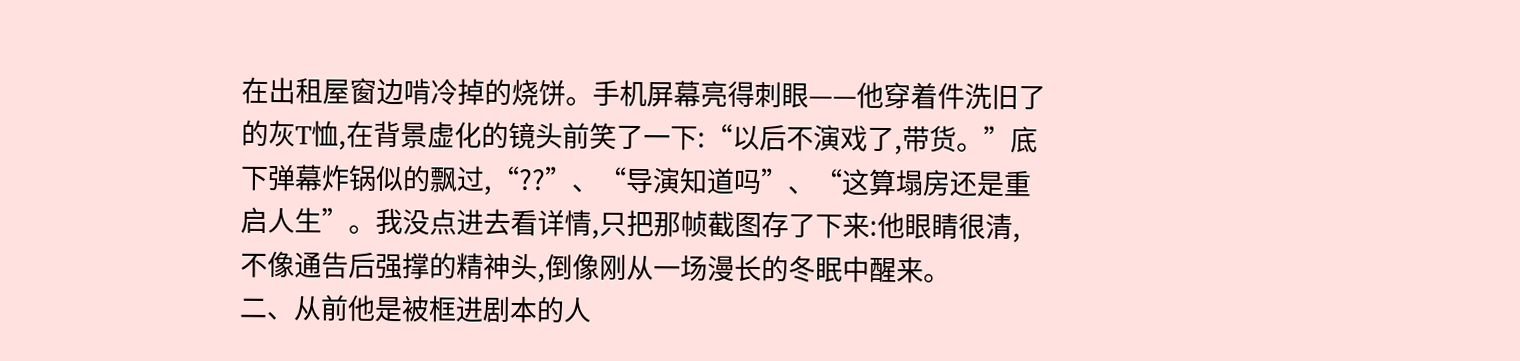在出租屋窗边啃冷掉的烧饼。手机屏幕亮得刺眼——他穿着件洗旧了的灰T恤,在背景虚化的镜头前笑了一下:“以后不演戏了,带货。”底下弹幕炸锅似的飘过,“??”、“导演知道吗”、“这算塌房还是重启人生”。我没点进去看详情,只把那帧截图存了下来:他眼睛很清,不像通告后强撑的精神头,倒像刚从一场漫长的冬眠中醒来。
二、从前他是被框进剧本的人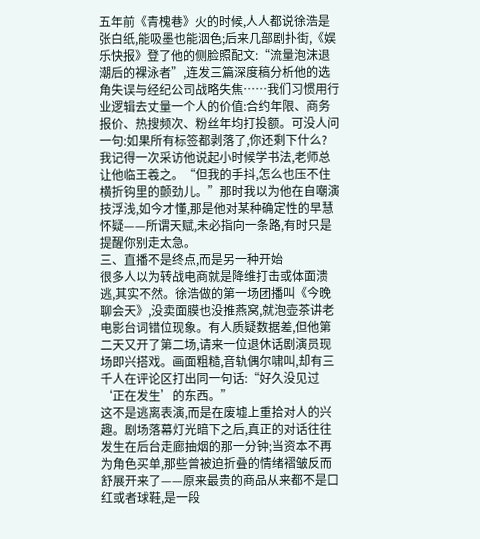五年前《青槐巷》火的时候,人人都说徐浩是张白纸,能吸墨也能洇色;后来几部剧扑街,《娱乐快报》登了他的侧脸照配文:“流量泡沫退潮后的裸泳者”,连发三篇深度稿分析他的选角失误与经纪公司战略失焦……我们习惯用行业逻辑去丈量一个人的价值:合约年限、商务报价、热搜频次、粉丝年均打投额。可没人问一句:如果所有标签都剥落了,你还剩下什么?
我记得一次采访他说起小时候学书法,老师总让他临王羲之。“但我的手抖,怎么也压不住横折钩里的颤劲儿。”那时我以为他在自嘲演技浮浅,如今才懂,那是他对某种确定性的早慧怀疑——所谓天赋,未必指向一条路,有时只是提醒你别走太急。
三、直播不是终点,而是另一种开始
很多人以为转战电商就是降维打击或体面溃逃,其实不然。徐浩做的第一场团播叫《今晚聊会天》,没卖面膜也没推燕窝,就泡壶茶讲老电影台词错位现象。有人质疑数据差,但他第二天又开了第二场,请来一位退休话剧演员现场即兴搭戏。画面粗糙,音轨偶尔啸叫,却有三千人在评论区打出同一句话:“好久没见过‘正在发生’的东西。”
这不是逃离表演,而是在废墟上重拾对人的兴趣。剧场落幕灯光暗下之后,真正的对话往往发生在后台走廊抽烟的那一分钟;当资本不再为角色买单,那些曾被迫折叠的情绪褶皱反而舒展开来了——原来最贵的商品从来都不是口红或者球鞋,是一段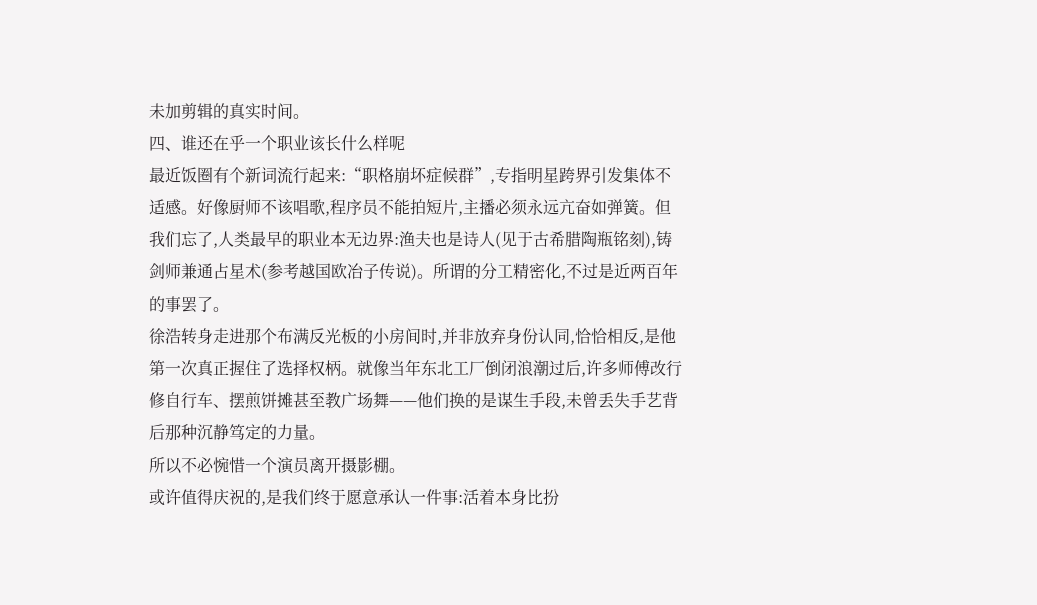未加剪辑的真实时间。
四、谁还在乎一个职业该长什么样呢
最近饭圈有个新词流行起来:“职格崩坏症候群”,专指明星跨界引发集体不适感。好像厨师不该唱歌,程序员不能拍短片,主播必须永远亢奋如弹簧。但我们忘了,人类最早的职业本无边界:渔夫也是诗人(见于古希腊陶瓶铭刻),铸剑师兼通占星术(参考越国欧冶子传说)。所谓的分工精密化,不过是近两百年的事罢了。
徐浩转身走进那个布满反光板的小房间时,并非放弃身份认同,恰恰相反,是他第一次真正握住了选择权柄。就像当年东北工厂倒闭浪潮过后,许多师傅改行修自行车、摆煎饼摊甚至教广场舞——他们换的是谋生手段,未曾丢失手艺背后那种沉静笃定的力量。
所以不必惋惜一个演员离开摄影棚。
或许值得庆祝的,是我们终于愿意承认一件事:活着本身比扮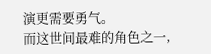演更需要勇气。
而这世间最难的角色之一,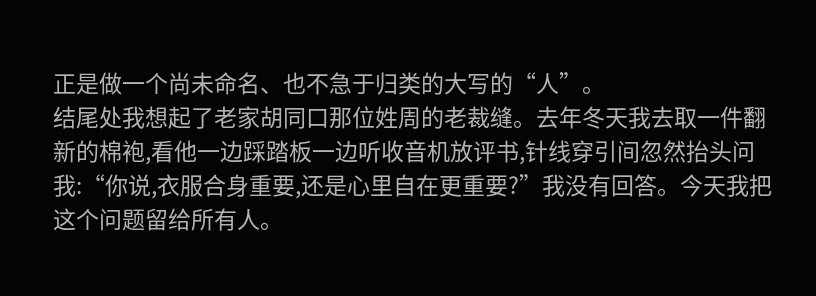正是做一个尚未命名、也不急于归类的大写的“人”。
结尾处我想起了老家胡同口那位姓周的老裁缝。去年冬天我去取一件翻新的棉袍,看他一边踩踏板一边听收音机放评书,针线穿引间忽然抬头问我:“你说,衣服合身重要,还是心里自在更重要?”我没有回答。今天我把这个问题留给所有人。